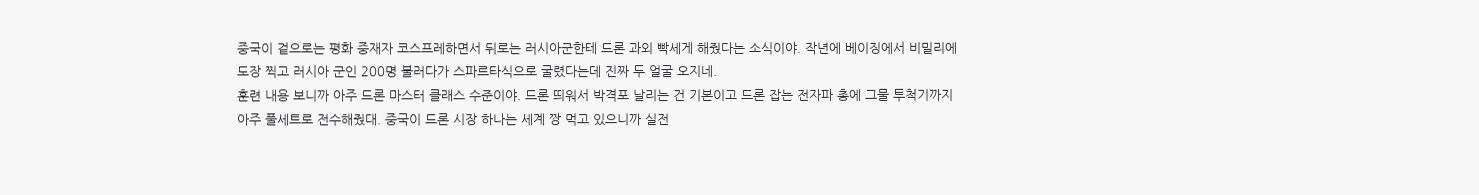중국이 겉으로는 평화 중재자 코스프레하면서 뒤로는 러시아군한테 드론 과외 빡세게 해줬다는 소식이야. 작년에 베이징에서 비밀리에 도장 찍고 러시아 군인 200명 불러다가 스파르타식으로 굴렸다는데 진짜 두 얼굴 오지네.
훈련 내용 보니까 아주 드론 마스터 클래스 수준이야. 드론 띄워서 박격포 날리는 건 기본이고 드론 잡는 전자파 총에 그물 투척기까지 아주 풀세트로 전수해줬대. 중국이 드론 시장 하나는 세계 짱 먹고 있으니까 실전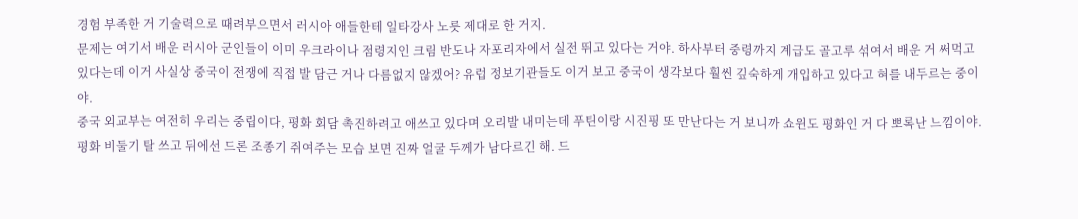경험 부족한 거 기술력으로 때려부으면서 러시아 애들한테 일타강사 노릇 제대로 한 거지.
문제는 여기서 배운 러시아 군인들이 이미 우크라이나 점령지인 크림 반도나 자포리자에서 실전 뛰고 있다는 거야. 하사부터 중령까지 계급도 골고루 섞여서 배운 거 써먹고 있다는데 이거 사실상 중국이 전쟁에 직접 발 담근 거나 다름없지 않겠어? 유럽 정보기관들도 이거 보고 중국이 생각보다 훨씬 깊숙하게 개입하고 있다고 혀를 내두르는 중이야.
중국 외교부는 여전히 우리는 중립이다, 평화 회담 촉진하려고 애쓰고 있다며 오리발 내미는데 푸틴이랑 시진핑 또 만난다는 거 보니까 쇼윈도 평화인 거 다 뽀록난 느낌이야. 평화 비둘기 탈 쓰고 뒤에선 드론 조종기 쥐여주는 모습 보면 진짜 얼굴 두께가 남다르긴 해. 드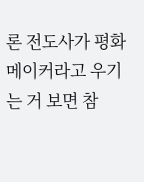론 전도사가 평화 메이커라고 우기는 거 보면 참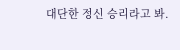대단한 정신 승리라고 봐.